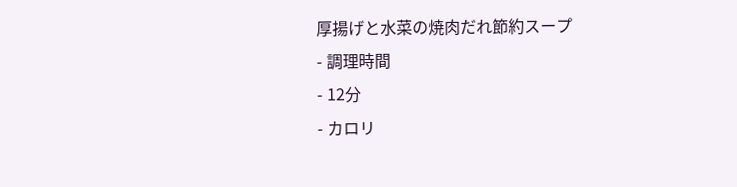厚揚げと水菜の焼肉だれ節約スープ
- 調理時間
- 12分
- カロリ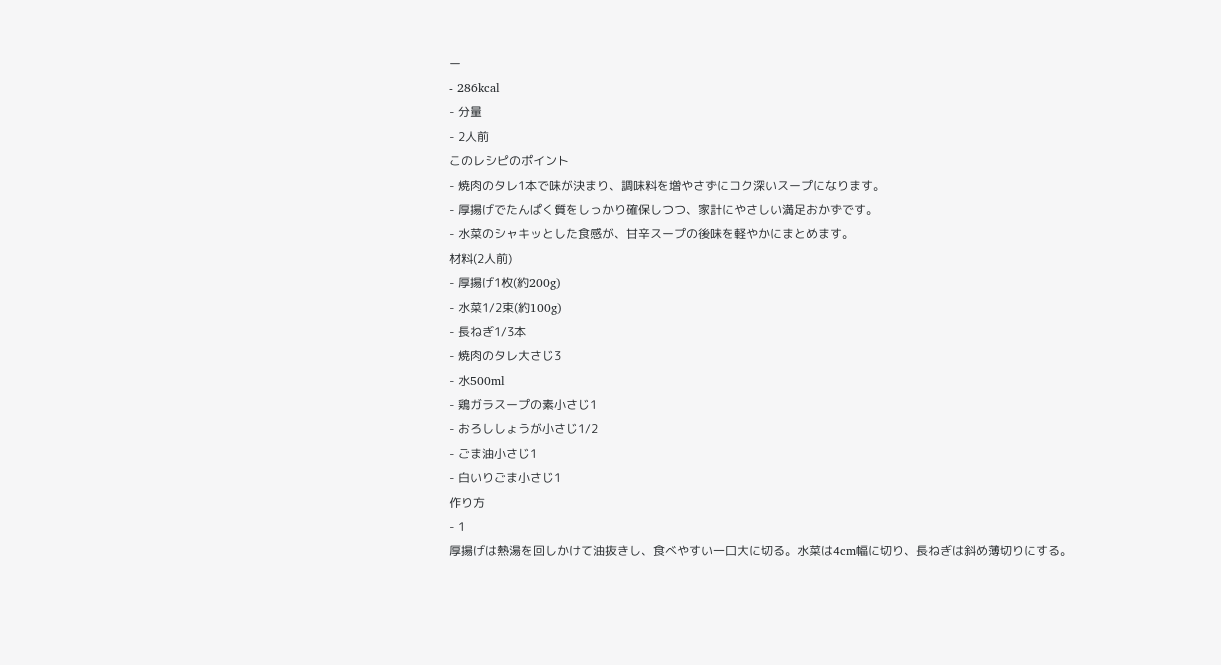ー
- 286kcal
- 分量
- 2人前
このレシピのポイント
- 焼肉のタレ1本で味が決まり、調味料を増やさずにコク深いスープになります。
- 厚揚げでたんぱく質をしっかり確保しつつ、家計にやさしい満足おかずです。
- 水菜のシャキッとした食感が、甘辛スープの後味を軽やかにまとめます。
材料(2人前)
- 厚揚げ1枚(約200g)
- 水菜1/2束(約100g)
- 長ねぎ1/3本
- 焼肉のタレ大さじ3
- 水500ml
- 鶏ガラスープの素小さじ1
- おろししょうが小さじ1/2
- ごま油小さじ1
- 白いりごま小さじ1
作り方
- 1
厚揚げは熱湯を回しかけて油抜きし、食べやすい一口大に切る。水菜は4cm幅に切り、長ねぎは斜め薄切りにする。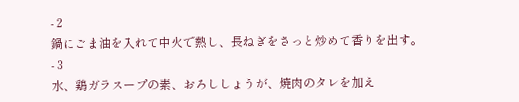- 2
鍋にごま油を入れて中火で熱し、長ねぎをさっと炒めて香りを出す。
- 3
水、鶏ガラスープの素、おろししょうが、焼肉のタレを加え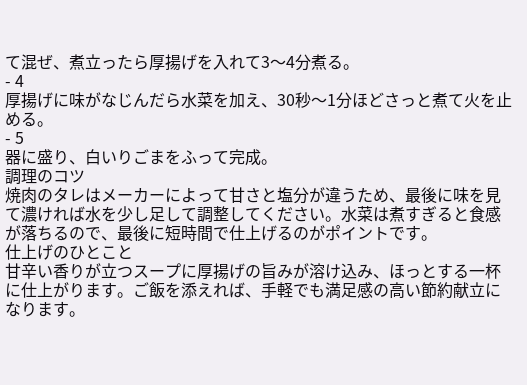て混ぜ、煮立ったら厚揚げを入れて3〜4分煮る。
- 4
厚揚げに味がなじんだら水菜を加え、30秒〜1分ほどさっと煮て火を止める。
- 5
器に盛り、白いりごまをふって完成。
調理のコツ
焼肉のタレはメーカーによって甘さと塩分が違うため、最後に味を見て濃ければ水を少し足して調整してください。水菜は煮すぎると食感が落ちるので、最後に短時間で仕上げるのがポイントです。
仕上げのひとこと
甘辛い香りが立つスープに厚揚げの旨みが溶け込み、ほっとする一杯に仕上がります。ご飯を添えれば、手軽でも満足感の高い節約献立になります。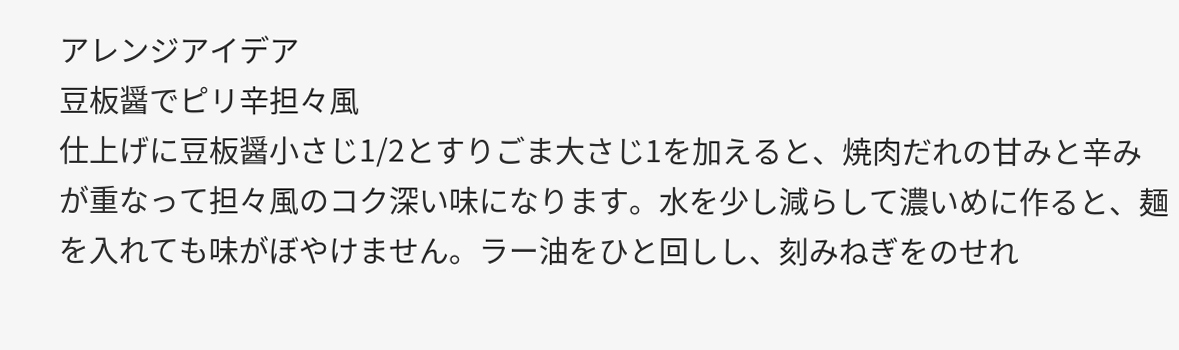アレンジアイデア
豆板醤でピリ辛担々風
仕上げに豆板醤小さじ1/2とすりごま大さじ1を加えると、焼肉だれの甘みと辛みが重なって担々風のコク深い味になります。水を少し減らして濃いめに作ると、麺を入れても味がぼやけません。ラー油をひと回しし、刻みねぎをのせれ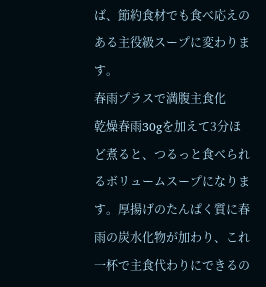ば、節約食材でも食べ応えのある主役級スープに変わります。
春雨プラスで満腹主食化
乾燥春雨30gを加えて3分ほど煮ると、つるっと食べられるボリュームスープになります。厚揚げのたんぱく質に春雨の炭水化物が加わり、これ一杯で主食代わりにできるの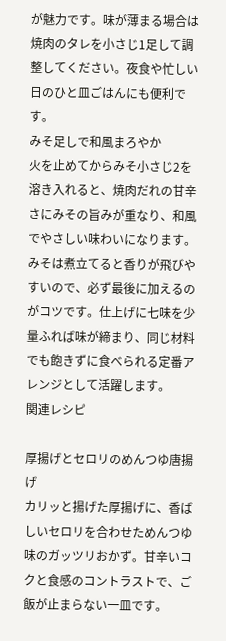が魅力です。味が薄まる場合は焼肉のタレを小さじ1足して調整してください。夜食や忙しい日のひと皿ごはんにも便利です。
みそ足しで和風まろやか
火を止めてからみそ小さじ2を溶き入れると、焼肉だれの甘辛さにみその旨みが重なり、和風でやさしい味わいになります。みそは煮立てると香りが飛びやすいので、必ず最後に加えるのがコツです。仕上げに七味を少量ふれば味が締まり、同じ材料でも飽きずに食べられる定番アレンジとして活躍します。
関連レシピ

厚揚げとセロリのめんつゆ唐揚げ
カリッと揚げた厚揚げに、香ばしいセロリを合わせためんつゆ味のガッツリおかず。甘辛いコクと食感のコントラストで、ご飯が止まらない一皿です。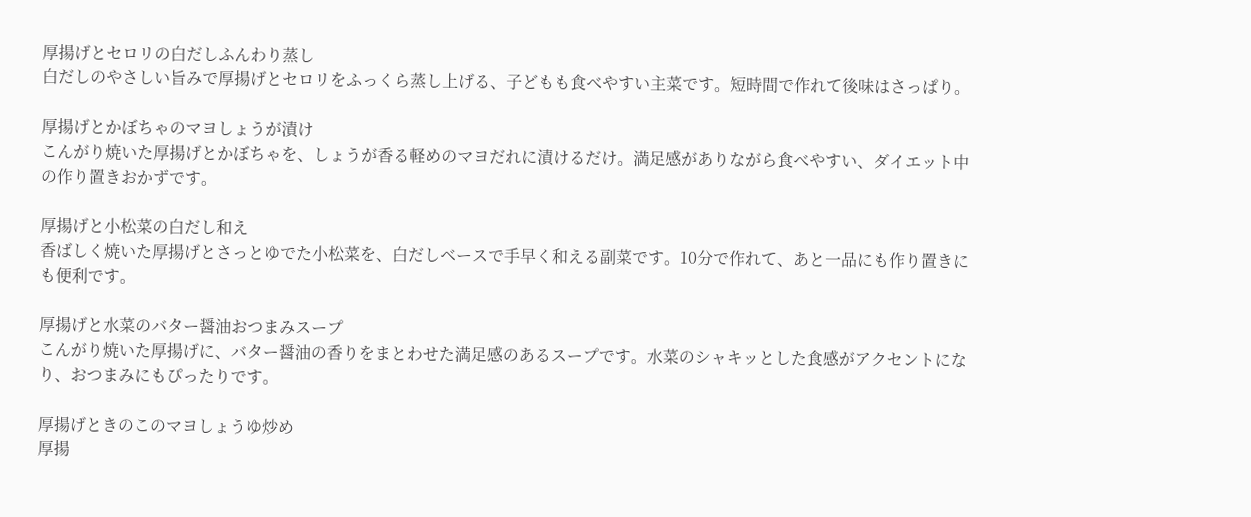厚揚げとセロリの白だしふんわり蒸し
白だしのやさしい旨みで厚揚げとセロリをふっくら蒸し上げる、子どもも食べやすい主菜です。短時間で作れて後味はさっぱり。

厚揚げとかぼちゃのマヨしょうが漬け
こんがり焼いた厚揚げとかぼちゃを、しょうが香る軽めのマヨだれに漬けるだけ。満足感がありながら食べやすい、ダイエット中の作り置きおかずです。

厚揚げと小松菜の白だし和え
香ばしく焼いた厚揚げとさっとゆでた小松菜を、白だしベースで手早く和える副菜です。10分で作れて、あと一品にも作り置きにも便利です。

厚揚げと水菜のバター醤油おつまみスープ
こんがり焼いた厚揚げに、バター醤油の香りをまとわせた満足感のあるスープです。水菜のシャキッとした食感がアクセントになり、おつまみにもぴったりです。

厚揚げときのこのマヨしょうゆ炒め
厚揚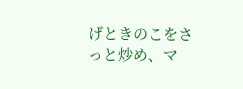げときのこをさっと炒め、マ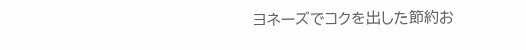ヨネーズでコクを出した節約お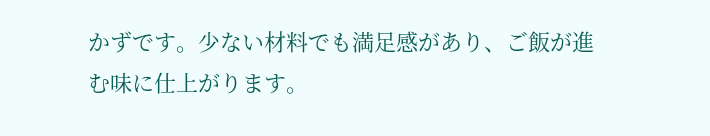かずです。少ない材料でも満足感があり、ご飯が進む味に仕上がります。